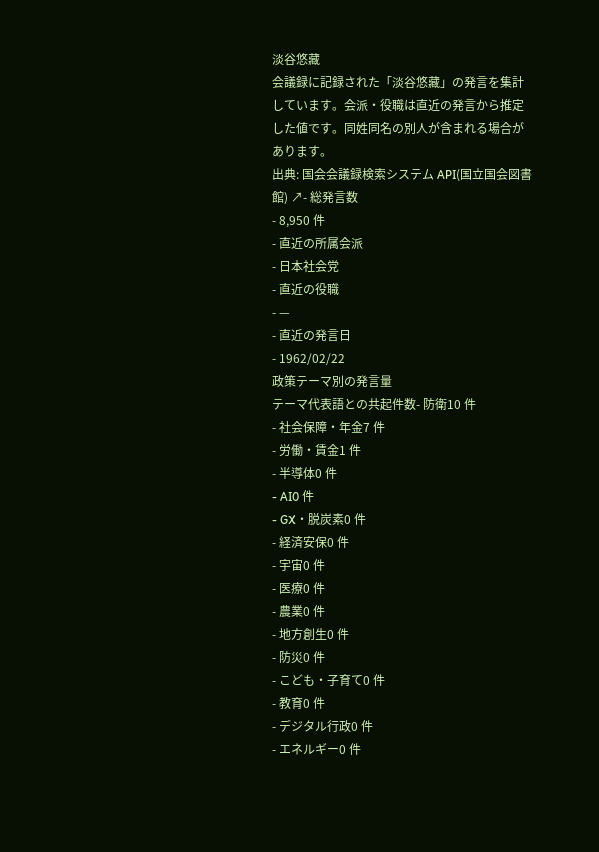淡谷悠藏
会議録に記録された「淡谷悠藏」の発言を集計しています。会派・役職は直近の発言から推定した値です。同姓同名の別人が含まれる場合があります。
出典: 国会会議録検索システム API(国立国会図書館) ↗- 総発言数
- 8,950 件
- 直近の所属会派
- 日本社会党
- 直近の役職
- —
- 直近の発言日
- 1962/02/22
政策テーマ別の発言量
テーマ代表語との共起件数- 防衛10 件
- 社会保障・年金7 件
- 労働・賃金1 件
- 半導体0 件
- AI0 件
- GX・脱炭素0 件
- 経済安保0 件
- 宇宙0 件
- 医療0 件
- 農業0 件
- 地方創生0 件
- 防災0 件
- こども・子育て0 件
- 教育0 件
- デジタル行政0 件
- エネルギー0 件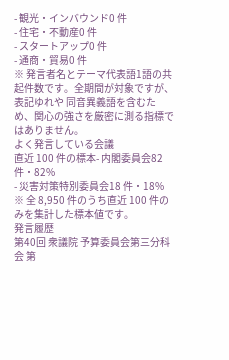- 観光・インバウンド0 件
- 住宅・不動産0 件
- スタートアップ0 件
- 通商・貿易0 件
※ 発言者名とテーマ代表語1語の共起件数です。全期間が対象ですが、表記ゆれや 同音異義語を含むため、関心の強さを厳密に測る指標ではありません。
よく発言している会議
直近 100 件の標本- 内閣委員会82 件・82%
- 災害対策特別委員会18 件・18%
※ 全 8,950 件のうち直近 100 件のみを集計した標本値です。
発言履歴
第40回 衆議院 予算委員会第三分科会 第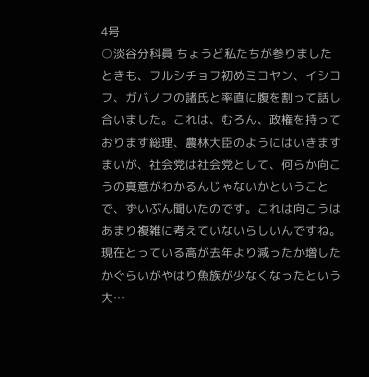4号
○淡谷分科員 ちょうど私たちが参りましたときも、フルシチョフ初めミコヤン、イシコフ、ガバノフの諸氏と率直に腹を割って話し合いました。これは、むろん、政権を持っております総理、農林大臣のようにはいきますまいが、社会党は社会党として、何らか向こうの真意がわかるんじゃないかということで、ずいぶん聞いたのです。これは向こうはあまり複雑に考えていないらしいんですね。現在とっている高が去年より減ったか増したかぐらいがやはり魚族が少なくなったという大…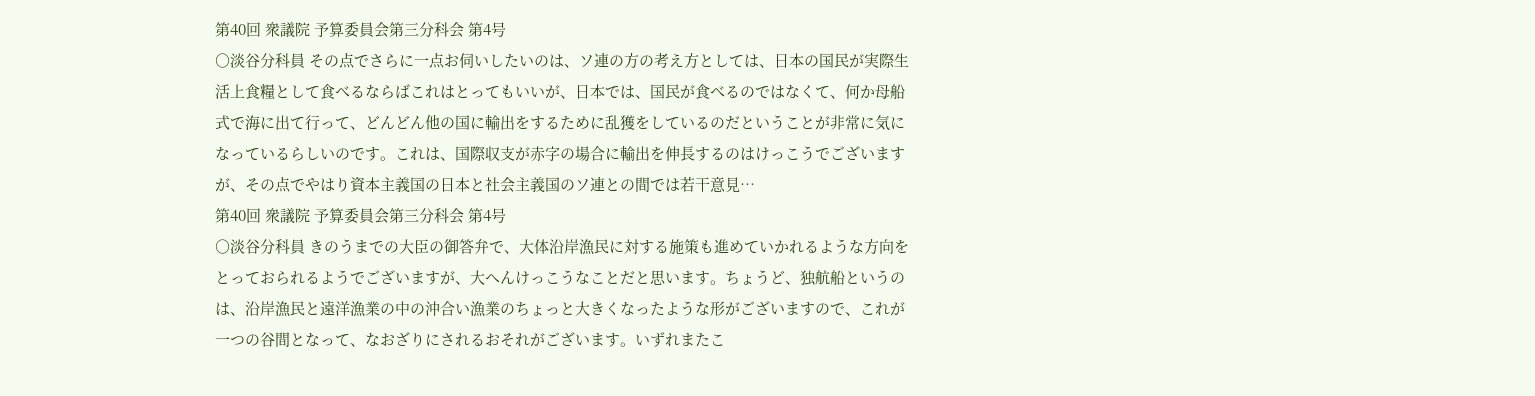第40回 衆議院 予算委員会第三分科会 第4号
○淡谷分科員 その点でさらに一点お伺いしたいのは、ソ連の方の考え方としては、日本の国民が実際生活上食糧として食べるならばこれはとってもいいが、日本では、国民が食べるのではなくて、何か母船式で海に出て行って、どんどん他の国に輸出をするために乱獲をしているのだということが非常に気になっているらしいのです。これは、国際収支が赤字の場合に輸出を伸長するのはけっこうでございますが、その点でやはり資本主義国の日本と社会主義国のソ連との間では若干意見…
第40回 衆議院 予算委員会第三分科会 第4号
○淡谷分科員 きのうまでの大臣の御答弁で、大体沿岸漁民に対する施策も進めていかれるような方向をとっておられるようでございますが、大へんけっこうなことだと思います。ちょうど、独航船というのは、沿岸漁民と遠洋漁業の中の沖合い漁業のちょっと大きくなったような形がございますので、これが一つの谷間となって、なおざりにされるおそれがございます。いずれまたこ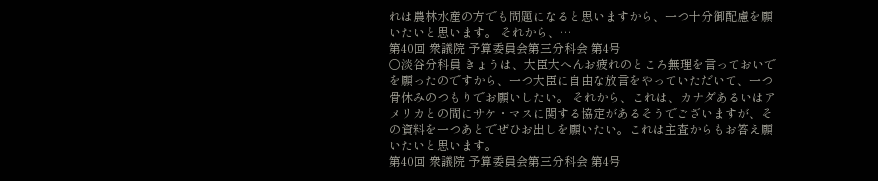れは農林水産の方でも問題になると思いますから、一つ十分御配慮を願いたいと思います。 それから、…
第40回 衆議院 予算委員会第三分科会 第4号
○淡谷分科員 きょうは、大臣大へんお疲れのところ無理を言っておいでを願ったのですから、一つ大臣に自由な放言をやっていただいて、一つ骨休みのつもりでお願いしたい。 それから、これは、カナダあるいはアメリカとの間にサケ・マスに関する協定があるそうでございますが、その資料を一つあとでぜひお出しを願いたい。これは主査からもお答え願いたいと思います。
第40回 衆議院 予算委員会第三分科会 第4号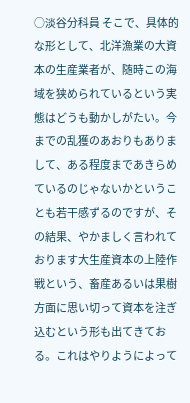○淡谷分科員 そこで、具体的な形として、北洋漁業の大資本の生産業者が、随時この海域を狭められているという実態はどうも動かしがたい。今までの乱獲のあおりもありまして、ある程度まであきらめているのじゃないかということも若干感ずるのですが、その結果、やかましく言われております大生産資本の上陸作戦という、畜産あるいは果樹方面に思い切って資本を注ぎ込むという形も出てきておる。これはやりようによって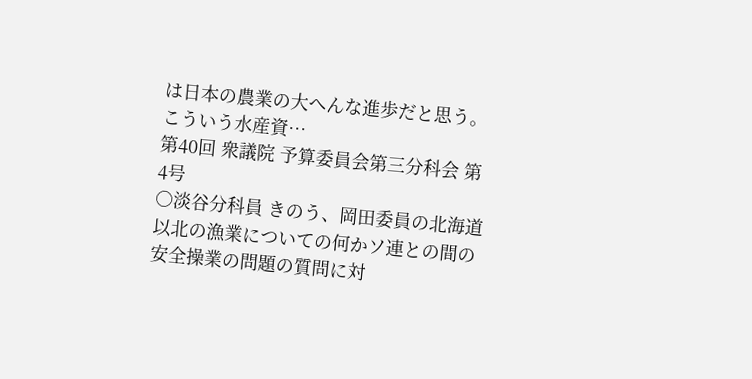は日本の農業の大へんな進歩だと思う。こういう水産資…
第40回 衆議院 予算委員会第三分科会 第4号
○淡谷分科員 きのう、岡田委員の北海道以北の漁業についての何かソ連との間の安全操業の問題の質問に対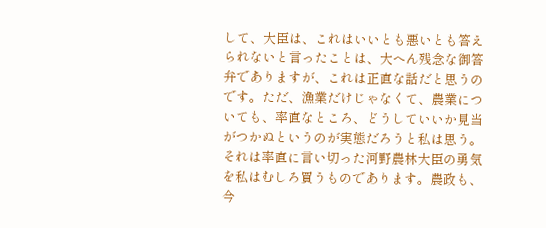して、大臣は、これはいいとも悪いとも答えられないと言ったことは、大へん残念な御答弁でありますが、これは正直な話だと思うのです。ただ、漁業だけじゃなくて、農業についても、率直なところ、どうしていいか見当がつかぬというのが実態だろうと私は思う。それは率直に言い切った河野農林大臣の勇気を私はむしろ買うものであります。農政も、今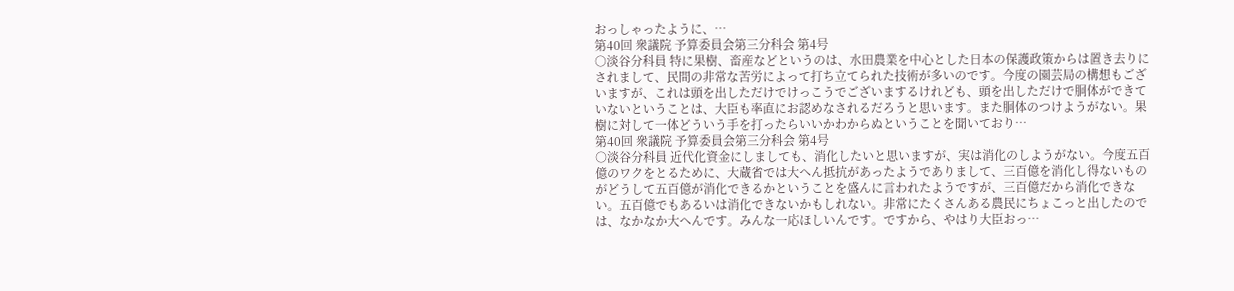おっしゃったように、…
第40回 衆議院 予算委員会第三分科会 第4号
○淡谷分科員 特に果樹、畜産などというのは、水田農業を中心とした日本の保護政策からは置き去りにされまして、民間の非常な苦労によって打ち立てられた技術が多いのです。今度の園芸局の構想もございますが、これは頭を出しただけでけっこうでございまするけれども、頭を出しただけで胴体ができていないということは、大臣も率直にお認めなされるだろうと思います。また胴体のつけようがない。果樹に対して一体どういう手を打ったらいいかわからぬということを聞いており…
第40回 衆議院 予算委員会第三分科会 第4号
○淡谷分科員 近代化資金にしましても、消化したいと思いますが、実は消化のしようがない。今度五百億のワクをとるために、大蔵省では大へん抵抗があったようでありまして、三百億を消化し得ないものがどうして五百億が消化できるかということを盛んに言われたようですが、三百億だから消化できない。五百億でもあるいは消化できないかもしれない。非常にたくさんある農民にちょこっと出したのでは、なかなか大へんです。みんな一応ほしいんです。ですから、やはり大臣おっ…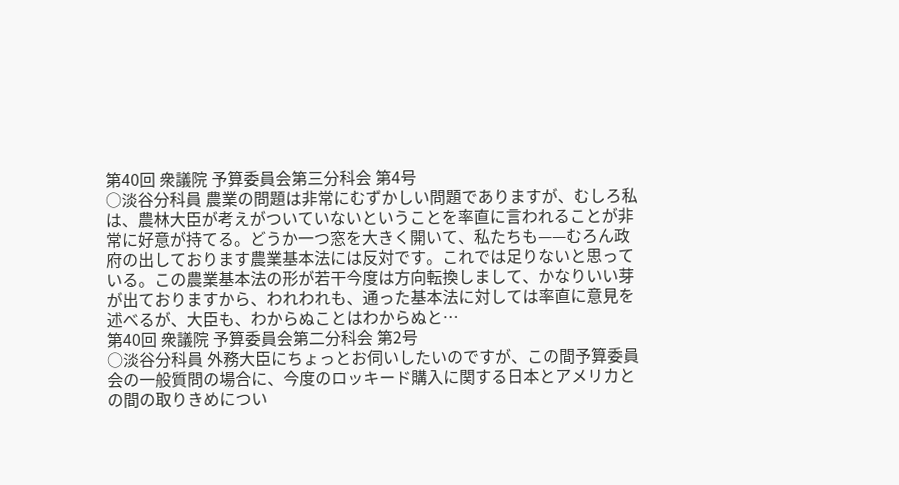第40回 衆議院 予算委員会第三分科会 第4号
○淡谷分科員 農業の問題は非常にむずかしい問題でありますが、むしろ私は、農林大臣が考えがついていないということを率直に言われることが非常に好意が持てる。どうか一つ窓を大きく開いて、私たちも——むろん政府の出しております農業基本法には反対です。これでは足りないと思っている。この農業基本法の形が若干今度は方向転換しまして、かなりいい芽が出ておりますから、われわれも、通った基本法に対しては率直に意見を述べるが、大臣も、わからぬことはわからぬと…
第40回 衆議院 予算委員会第二分科会 第2号
○淡谷分科員 外務大臣にちょっとお伺いしたいのですが、この間予算委員会の一般質問の場合に、今度のロッキード購入に関する日本とアメリカとの間の取りきめについ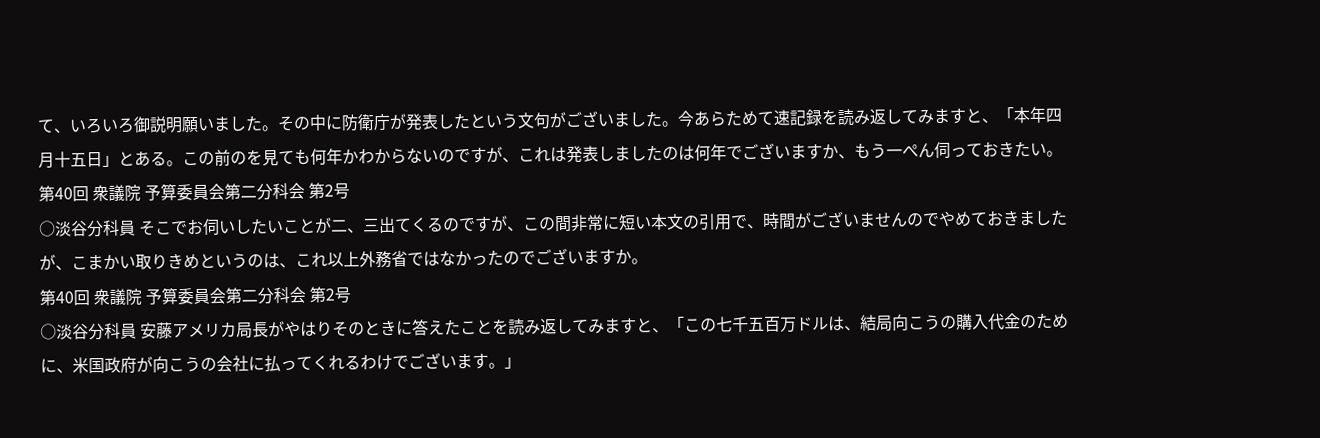て、いろいろ御説明願いました。その中に防衛庁が発表したという文句がございました。今あらためて速記録を読み返してみますと、「本年四月十五日」とある。この前のを見ても何年かわからないのですが、これは発表しましたのは何年でございますか、もう一ぺん伺っておきたい。
第40回 衆議院 予算委員会第二分科会 第2号
○淡谷分科員 そこでお伺いしたいことが二、三出てくるのですが、この間非常に短い本文の引用で、時間がございませんのでやめておきましたが、こまかい取りきめというのは、これ以上外務省ではなかったのでございますか。
第40回 衆議院 予算委員会第二分科会 第2号
○淡谷分科員 安藤アメリカ局長がやはりそのときに答えたことを読み返してみますと、「この七千五百万ドルは、結局向こうの購入代金のために、米国政府が向こうの会社に払ってくれるわけでございます。」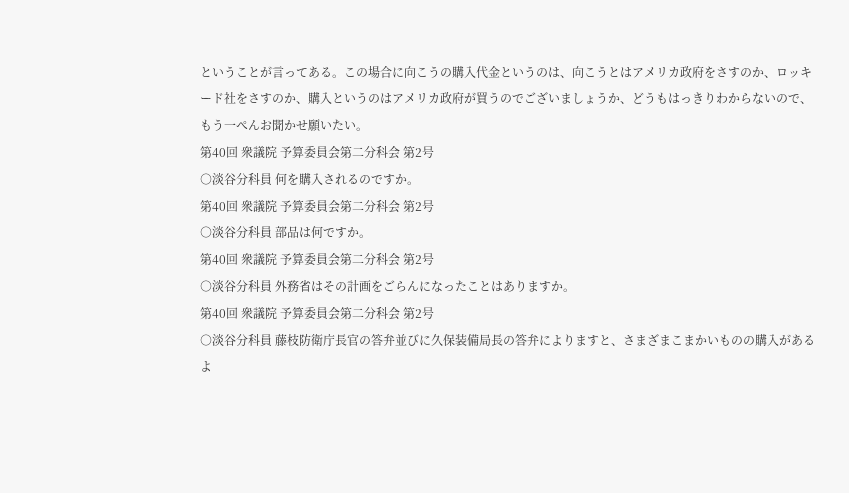ということが言ってある。この場合に向こうの購入代金というのは、向こうとはアメリカ政府をさすのか、ロッキード社をさすのか、購入というのはアメリカ政府が買うのでございましょうか、どうもはっきりわからないので、もう一ぺんお聞かせ願いたい。
第40回 衆議院 予算委員会第二分科会 第2号
○淡谷分科員 何を購入されるのですか。
第40回 衆議院 予算委員会第二分科会 第2号
○淡谷分科員 部品は何ですか。
第40回 衆議院 予算委員会第二分科会 第2号
○淡谷分科員 外務省はその計画をごらんになったことはありますか。
第40回 衆議院 予算委員会第二分科会 第2号
○淡谷分科員 藤枝防衛庁長官の答弁並びに久保装備局長の答弁によりますと、さまざまこまかいものの購入があるよ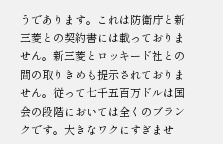うであります。これは防衛庁と新三菱との契約書には載っておりません。新三菱とロッキード社との間の取りきめも提示されておりません。従って七千五百万ドルは国会の段階においては全くのブランクです。大きなワクにすぎませ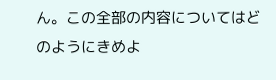ん。この全部の内容についてはどのようにきめよ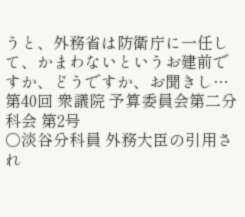うと、外務省は防衛庁に一任して、かまわないというお建前ですか、どうですか、お聞きし…
第40回 衆議院 予算委員会第二分科会 第2号
○淡谷分科員 外務大臣の引用され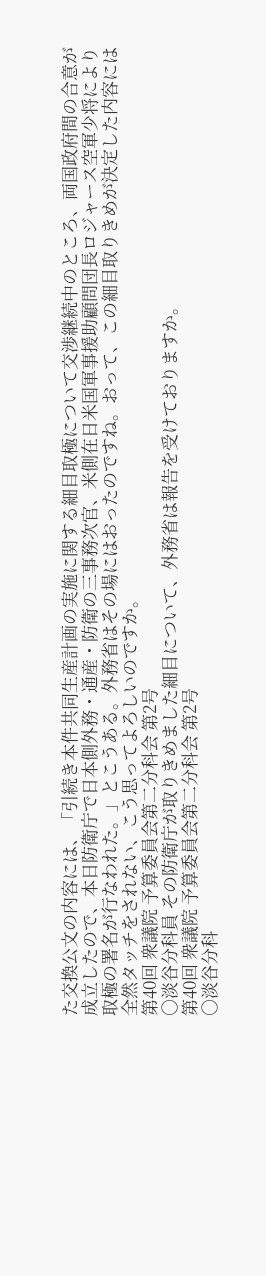た交換公文の内容には、「引続き本件共同生産計画の実施に関する細目取極について交渉継続中のところ、両国政府間の合意が成立したので、本日防衛庁で日本側外務・通産・防衛の三事務次官、米側在日米国軍事援助顧問団長ロジャース空軍少将により取極の署名が行なわれた。」とこうある。外務省はその場にはおったのですね。おって、この細目取りきめが決定した内容には全然タッチをされない、こう思ってよろしいのですか。
第40回 衆議院 予算委員会第二分科会 第2号
○淡谷分科員 その防衛庁が取りきめました細目について、外務省は報告を受けておりますか。
第40回 衆議院 予算委員会第二分科会 第2号
○淡谷分科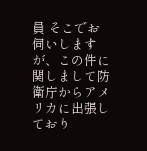員 そこでお伺いしますが、この件に関しまして防衛庁からアメリカに出張しており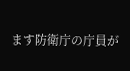ます防衛庁の庁員が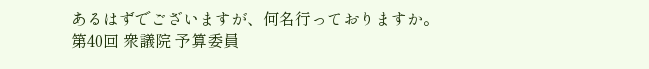あるはずでございますが、何名行っておりますか。
第40回 衆議院 予算委員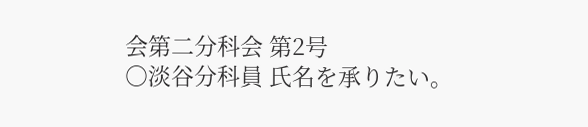会第二分科会 第2号
○淡谷分科員 氏名を承りたい。